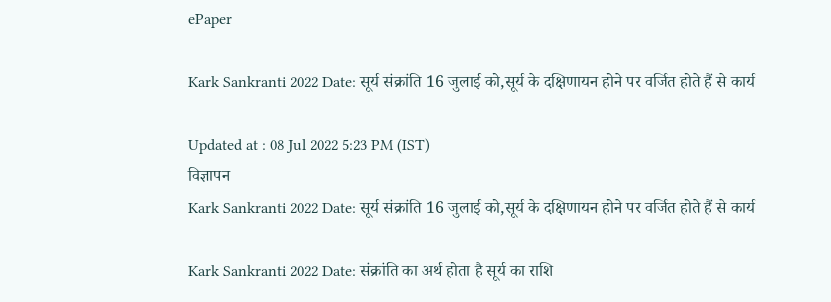ePaper

Kark Sankranti 2022 Date: सूर्य संक्रांति 16 जुलाई को,सूर्य के दक्षिणायन होने पर वर्जित होते हैं से कार्य

Updated at : 08 Jul 2022 5:23 PM (IST)
विज्ञापन
Kark Sankranti 2022 Date: सूर्य संक्रांति 16 जुलाई को,सूर्य के दक्षिणायन होने पर वर्जित होते हैं से कार्य

Kark Sankranti 2022 Date: संक्रांति का अर्थ होता है सूर्य का राशि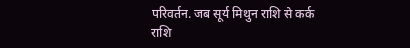परिवर्तन. जब सूर्य मिथुन राशि से कर्क राशि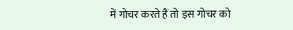में गोचर करते हैं तो इस गोचर को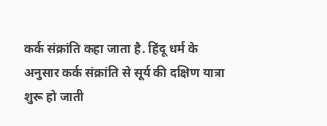कर्क संक्रांति कहा जाता है. हिंदू धर्म के अनुसार कर्क संक्रांति से सूर्य की दक्षिण यात्रा शुरू हो जाती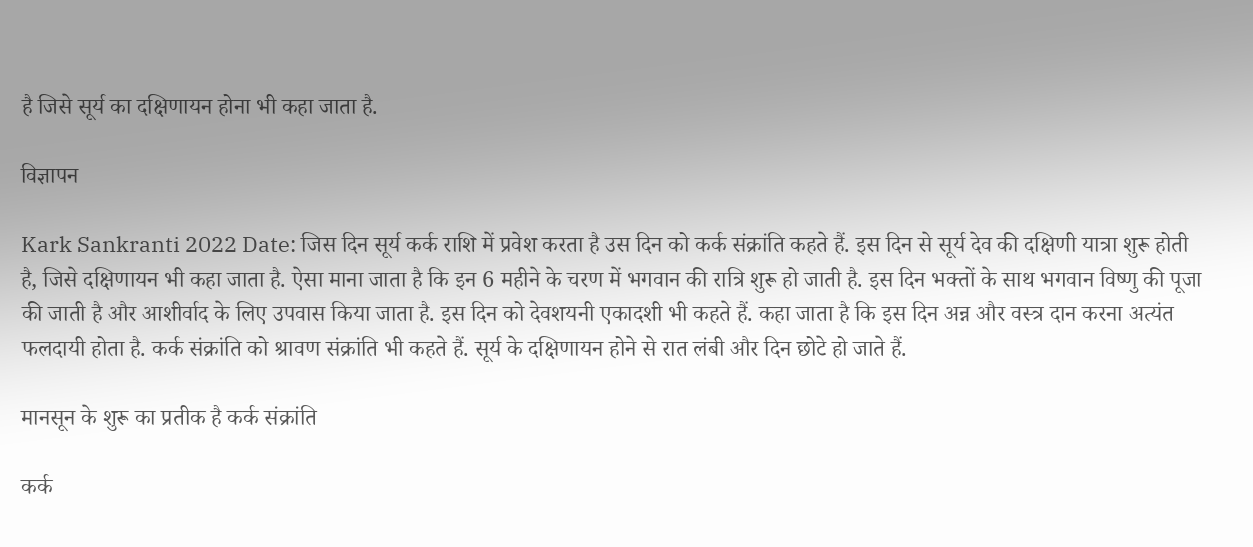है जिसे सूर्य का दक्षिणायन होना भी कहा जाता है.

विज्ञापन

Kark Sankranti 2022 Date: जिस दिन सूर्य कर्क राशि में प्रवेश करता है उस दिन को कर्क संक्रांति कहते हैं. इस दिन से सूर्य देव की दक्षिणी यात्रा शुरू होती है, जिसे दक्षिणायन भी कहा जाता है. ऐसा माना जाता है कि इन 6 महीने के चरण में भगवान की रात्रि शुरू हो जाती है. इस दिन भक्तों के साथ भगवान विष्णु की पूजा की जाती है और आशीर्वाद के लिए उपवास किया जाता है. इस दिन को देवशयनी एकादशी भी कहते हैं. कहा जाता है कि इस दिन अन्न और वस्त्र दान करना अत्यंत फलदायी होता है. कर्क संक्रांति को श्रावण संक्रांति भी कहते हैं. सूर्य के दक्षिणायन होने से रात लंबी और दिन छोटे हो जाते हैं.

मानसून के शुरू का प्रतीक है कर्क संक्रांति

कर्क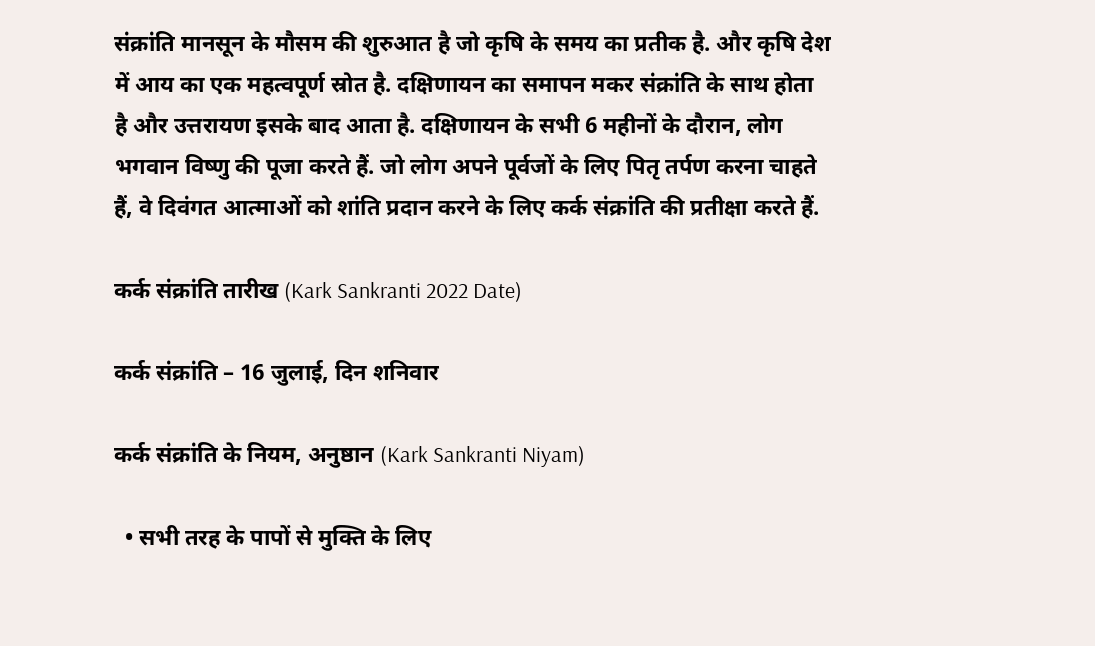संक्रांति मानसून के मौसम की शुरुआत है जो कृषि के समय का प्रतीक है. और कृषि देश में आय का एक महत्वपूर्ण स्रोत है. दक्षिणायन का समापन मकर संक्रांति के साथ होता है और उत्तरायण इसके बाद आता है. दक्षिणायन के सभी 6 महीनों के दौरान, लोग भगवान विष्णु की पूजा करते हैं. जो लोग अपने पूर्वजों के लिए पितृ तर्पण करना चाहते हैं, वे दिवंगत आत्माओं को शांति प्रदान करने के लिए कर्क संक्रांति की प्रतीक्षा करते हैं.

कर्क संक्रांति तारीख (Kark Sankranti 2022 Date)

कर्क संक्रांति – 16 जुलाई, दिन शनिवार

कर्क संक्रांति के नियम, अनुष्ठान (Kark Sankranti Niyam)

  • सभी तरह के पापों से मुक्ति के लिए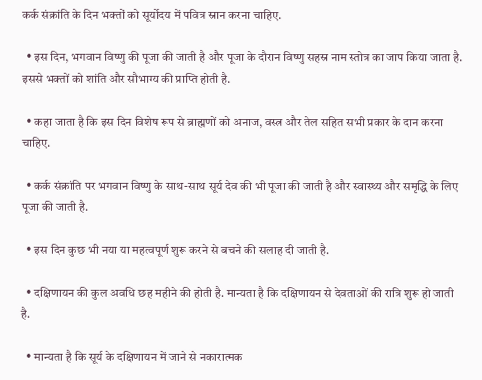कर्क संक्रांति के दिन भक्तों को सूर्योदय में पवित्र स्नान करना चाहिए.

  • इस दिन, भगवान विष्णु की पूजा की जाती है और पूजा के दौरान विष्णु सहस्र नाम स्तोत्र का जाप किया जाता है. इससे भक्तों को शांति और सौभाग्य की प्राप्ति होती है.

  • कहा जाता है कि इस दिन विशेष रूप से ब्राह्मणों को अनाज, वस्त्र और तेल सहित सभी प्रकार के दान करना चाहिए.

  • कर्क संक्रांति पर भगवान विष्णु के साथ-साथ सूर्य देव की भी पूजा की जाती है और स्वास्थ्य और समृद्धि के लिए पूजा की जाती है.

  • इस दिन कुछ भी नया या महत्वपूर्ण शुरू करने से बचने की सलाह दी जाती है.

  • दक्षिणायन की कुल अवधि छह महीने की होती है. मान्यता है कि दक्षिणायन से देवताओं की रात्रि शुरू हो जाती है.

  • मान्यता है कि सूर्य के दक्षिणायन में जाने से नकारात्मक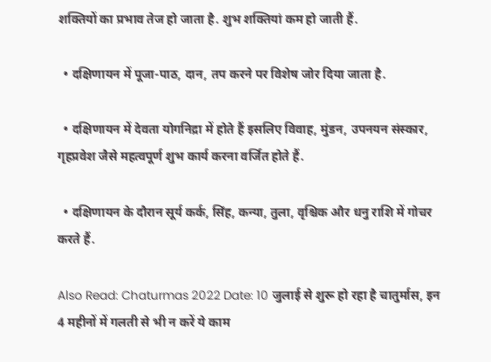शक्तियों का प्रभाव तेज हो जाता है. शुभ शक्तियां कम हो जाती हैं.

  • दक्षिणायन में पूजा-पाठ, दान, तप करने पर विशेष जोर दिया जाता है.

  • दक्षिणायन में देवता योगनिद्रा में होते हैं इसलिए विवाह, मुंडन, उपनयन संस्कार, गृहप्रवेश जैसे महत्वपूर्ण शुभ कार्य करना वर्जित होते हैं.

  • दक्षिणायन के दौरान सूर्य कर्क, सिंह, कन्या, तुला, वृश्चिक और धनु राशि में गोचर करते हैं.

Also Read: Chaturmas 2022 Date: 10 जुलाई से शुरू हो रहा है चातुर्मास, इन 4 महीनों में गलती से भी न करें ये काम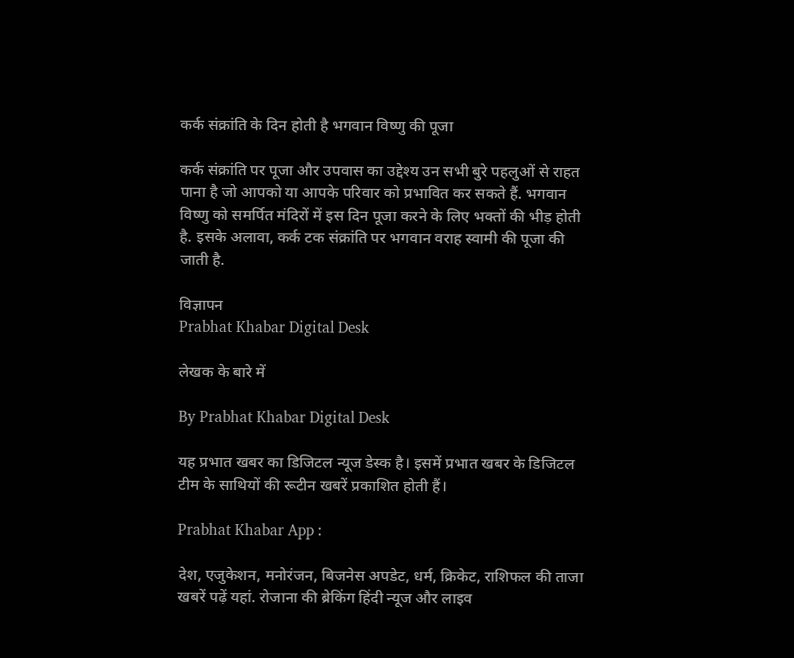कर्क संक्रांति के दिन होती है भगवान विष्णु की पूजा

कर्क संक्रांति पर पूजा और उपवास का उद्देश्य उन सभी बुरे पहलुओं से राहत पाना है जो आपको या आपके परिवार को प्रभावित कर सकते हैं. भगवान विष्णु को समर्पित मंदिरों में इस दिन पूजा करने के लिए भक्तों की भीड़ होती है. इसके अलावा, कर्क टक संक्रांति पर भगवान वराह स्वामी की पूजा की जाती है.

विज्ञापन
Prabhat Khabar Digital Desk

लेखक के बारे में

By Prabhat Khabar Digital Desk

यह प्रभात खबर का डिजिटल न्यूज डेस्क है। इसमें प्रभात खबर के डिजिटल टीम के साथियों की रूटीन खबरें प्रकाशित होती हैं।

Prabhat Khabar App :

देश, एजुकेशन, मनोरंजन, बिजनेस अपडेट, धर्म, क्रिकेट, राशिफल की ताजा खबरें पढ़ें यहां. रोजाना की ब्रेकिंग हिंदी न्यूज और लाइव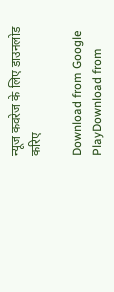न्यूज कवरेज के लिए डाउनलोड करिए

Download from Google PlayDownload from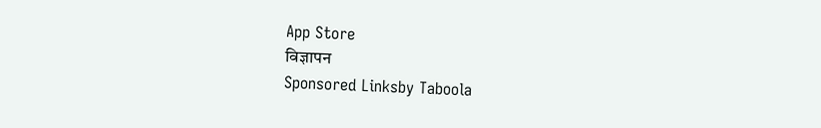App Store
विज्ञापन
Sponsored Linksby Taboola